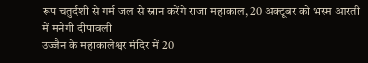रूप चतुर्दशी से गर्म जल से स्नान करेंगे राजा महाकाल, 20 अक्टूबर को भस्म आरती में मनेगी दीपावली
उज्जैन के महाकालेश्वर मंदिर में 20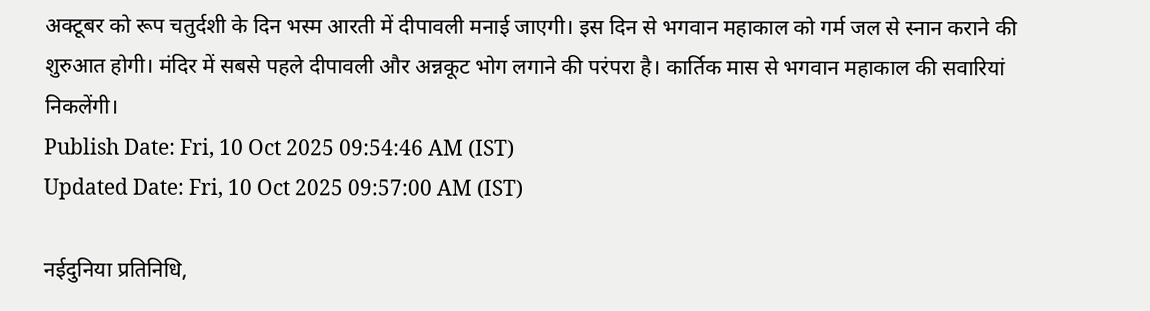अक्टूबर को रूप चतुर्दशी के दिन भस्म आरती में दीपावली मनाई जाएगी। इस दिन से भगवान महाकाल को गर्म जल से स्नान कराने की शुरुआत होगी। मंदिर में सबसे पहले दीपावली और अन्नकूट भोग लगाने की परंपरा है। कार्तिक मास से भगवान महाकाल की सवारियां निकलेंगी।
Publish Date: Fri, 10 Oct 2025 09:54:46 AM (IST)
Updated Date: Fri, 10 Oct 2025 09:57:00 AM (IST)

नईदुनिया प्रतिनिधि,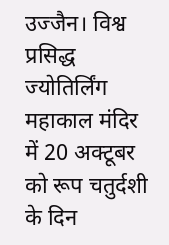उज्जैन। विश्व प्रसिद्ध ज्योतिर्लिंग महाकाल मंदिर में 20 अक्टूबर को रूप चतुर्दशी के दिन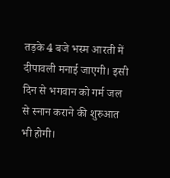तड़के 4 बजे भस्म आरती में दीपावली मनाई जाएगी। इसी दिन से भगवान को गर्म जल से स्नान कराने की शुरुआत भी होगी।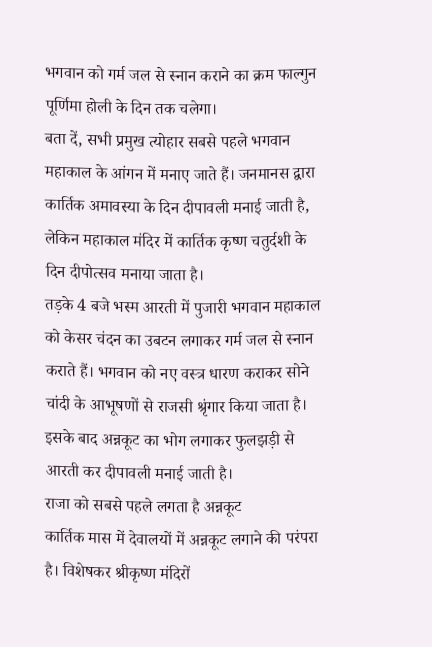भगवान को गर्म जल से स्नान कराने का क्रम फाल्गुन पूर्णिमा होली के दिन तक चलेगा।
बता दें, सभी प्रमुख त्योहार सबसे पहले भगवान महाकाल के आंगन में मनाए जाते हैं। जनमानस द्वारा कार्तिक अमावस्या के दिन दीपावली मनाई जाती है, लेकिन महाकाल मंदिर में कार्तिक कृष्ण चतुर्दशी के दिन दीपोत्सव मनाया जाता है।
तड़के 4 बजे भस्म आरती में पुजारी भगवान महाकाल को केसर चंदन का उबटन लगाकर गर्म जल से स्नान कराते हैं। भगवान को नए वस्त्र धारण कराकर सोने चांदी के आभूषणों से राजसी श्रृंगार किया जाता है। इसके बाद अन्नकूट का भोग लगाकर फुलझड़ी से आरती कर दीपावली मनाई जाती है।
राजा को सबसे पहले लगता है अन्नकूट
कार्तिक मास में देवालयों में अन्नकूट लगाने की परंपरा है। विशेषकर श्रीकृष्ण मंदिरों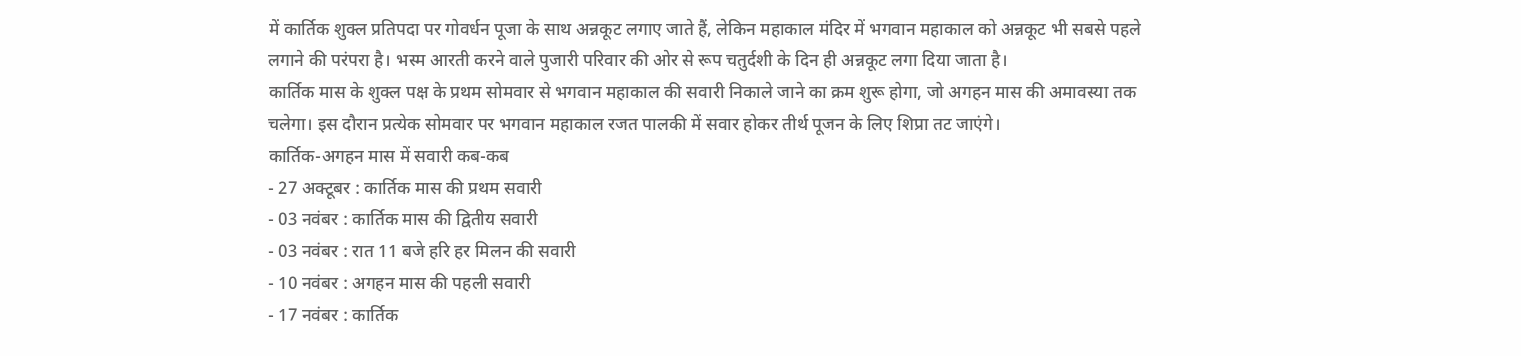में कार्तिक शुक्ल प्रतिपदा पर गोवर्धन पूजा के साथ अन्नकूट लगाए जाते हैं, लेकिन महाकाल मंदिर में भगवान महाकाल को अन्नकूट भी सबसे पहले लगाने की परंपरा है। भस्म आरती करने वाले पुजारी परिवार की ओर से रूप चतुर्दशी के दिन ही अन्नकूट लगा दिया जाता है।
कार्तिक मास के शुक्ल पक्ष के प्रथम सोमवार से भगवान महाकाल की सवारी निकाले जाने का क्रम शुरू होगा, जो अगहन मास की अमावस्या तक चलेगा। इस दौरान प्रत्येक सोमवार पर भगवान महाकाल रजत पालकी में सवार होकर तीर्थ पूजन के लिए शिप्रा तट जाएंगे।
कार्तिक-अगहन मास में सवारी कब-कब
- 27 अक्टूबर : कार्तिक मास की प्रथम सवारी
- 03 नवंबर : कार्तिक मास की द्वितीय सवारी
- 03 नवंबर : रात 11 बजे हरि हर मिलन की सवारी
- 10 नवंबर : अगहन मास की पहली सवारी
- 17 नवंबर : कार्तिक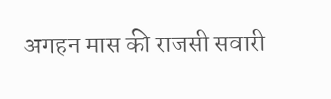अगहन मास की राजसी सवारी